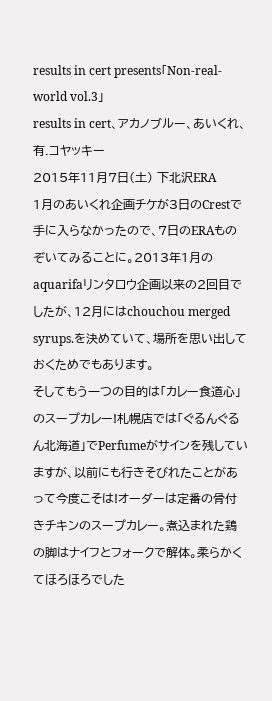results in cert presents「Non-real-world vol.3」
results in cert、アカノブルー、あいくれ、有.コヤッキー
2015年11月7日(土) 下北沢ERA
1月のあいくれ企画チケが3日のCrestで手に入らなかったので、7日のERAものぞいてみることに。2013年1月のaquarifaリンタロウ企画以来の2回目でしたが、12月にはchouchou merged syrups.を決めていて、場所を思い出しておくためでもあります。
そしてもう一つの目的は「カレー食道心」のスープカレー!札幌店では「ぐるんぐるん北海道」でPerfumeがサインを残していますが、以前にも行きそびれたことがあって今度こそは!オーダーは定番の骨付きチキンのスープカレー。煮込まれた鶏の脚はナイフとフォークで解体。柔らかくてほろほろでした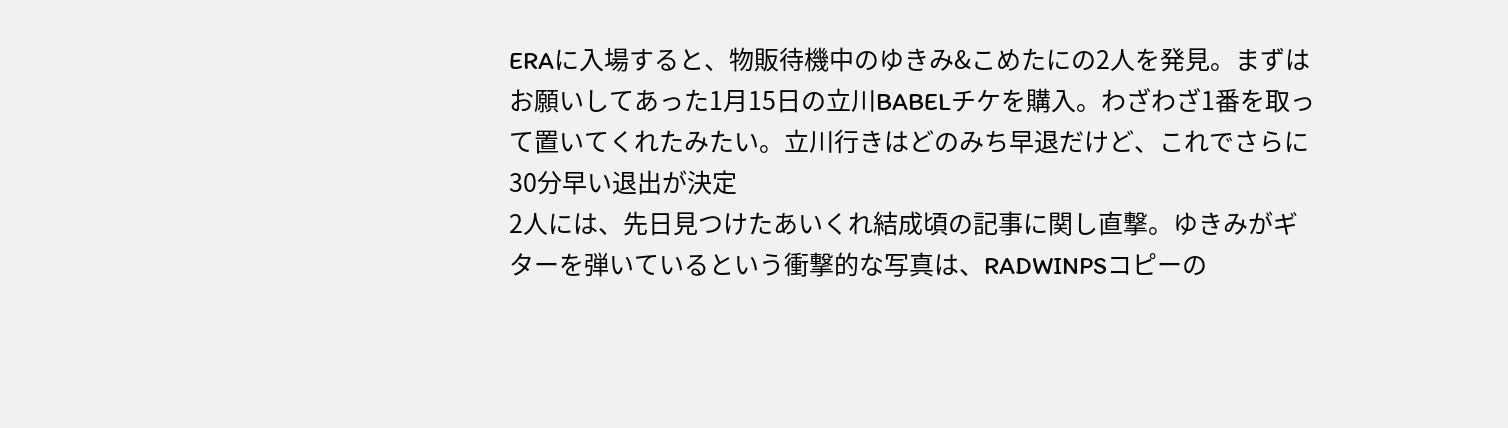ERAに入場すると、物販待機中のゆきみ&こめたにの2人を発見。まずはお願いしてあった1月15日の立川BABELチケを購入。わざわざ1番を取って置いてくれたみたい。立川行きはどのみち早退だけど、これでさらに30分早い退出が決定
2人には、先日見つけたあいくれ結成頃の記事に関し直撃。ゆきみがギターを弾いているという衝撃的な写真は、RADWINPSコピーの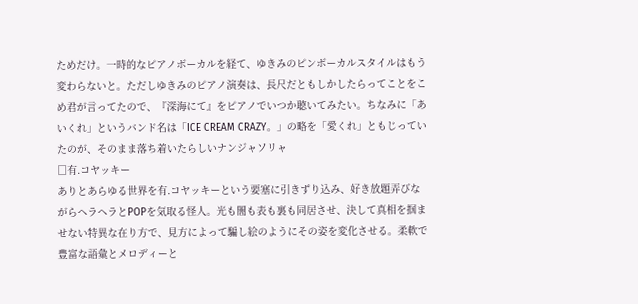ためだけ。一時的なピアノボーカルを経て、ゆきみのピンボーカルスタイルはもう変わらないと。ただしゆきみのピアノ演奏は、長尺だともしかしたらってことをこめ君が言ってたので、『深海にて』をピアノでいつか聴いてみたい。ちなみに「あいくれ」というバンド名は「ICE CREAM CRAZY。」の略を「愛くれ」ともじっていたのが、そのまま落ち着いたらしいナンジャソリャ
□有.コヤッキー
ありとあらゆる世界を有.コヤッキーという要塞に引きずり込み、好き放題弄びながらヘラヘラとPOPを気取る怪人。光も闇も表も裏も同居させ、決して真相を掴ませない特異な在り方で、見方によって騙し絵のようにその姿を変化させる。柔軟で豊富な語彙とメロディーと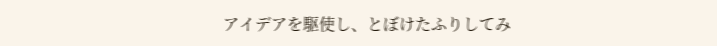アイデアを駆使し、とぼけたふりしてみ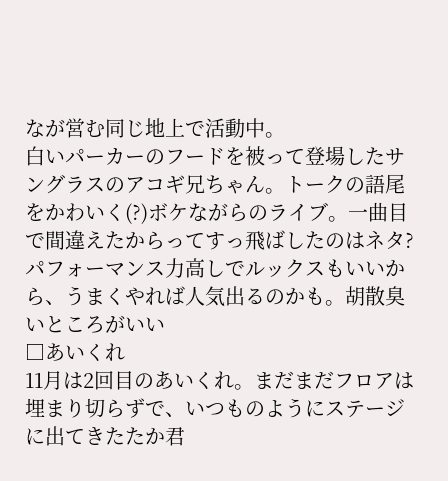なが営む同じ地上で活動中。
白いパーカーのフードを被って登場したサングラスのアコギ兄ちゃん。トークの語尾をかわいく(?)ボケながらのライブ。一曲目で間違えたからってすっ飛ばしたのはネタ?パフォーマンス力高しでルックスもいいから、うまくやれば人気出るのかも。胡散臭いところがいい
□あいくれ
11月は2回目のあいくれ。まだまだフロアは埋まり切らずで、いつものようにステージに出てきたたか君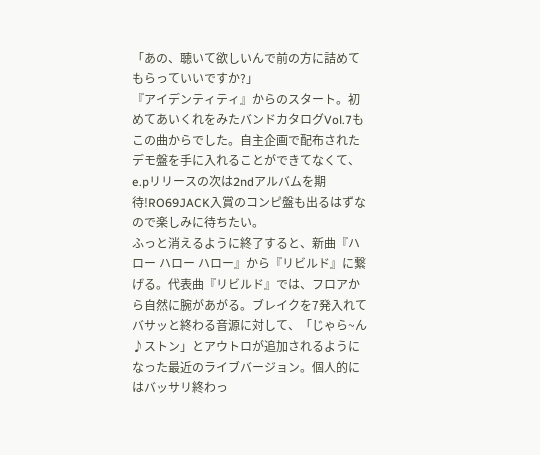「あの、聴いて欲しいんで前の方に詰めてもらっていいですか?」
『アイデンティティ』からのスタート。初めてあいくれをみたバンドカタログVol.7もこの曲からでした。自主企画で配布されたデモ盤を手に入れることができてなくて、e.pリリースの次は2ndアルバムを期待!RO69JACK入賞のコンピ盤も出るはずなので楽しみに待ちたい。
ふっと消えるように終了すると、新曲『ハロー ハロー ハロー』から『リビルド』に繋げる。代表曲『リビルド』では、フロアから自然に腕があがる。ブレイクを7発入れてバサッと終わる音源に対して、「じゃら~ん♪ストン」とアウトロが追加されるようになった最近のライブバージョン。個人的にはバッサリ終わっ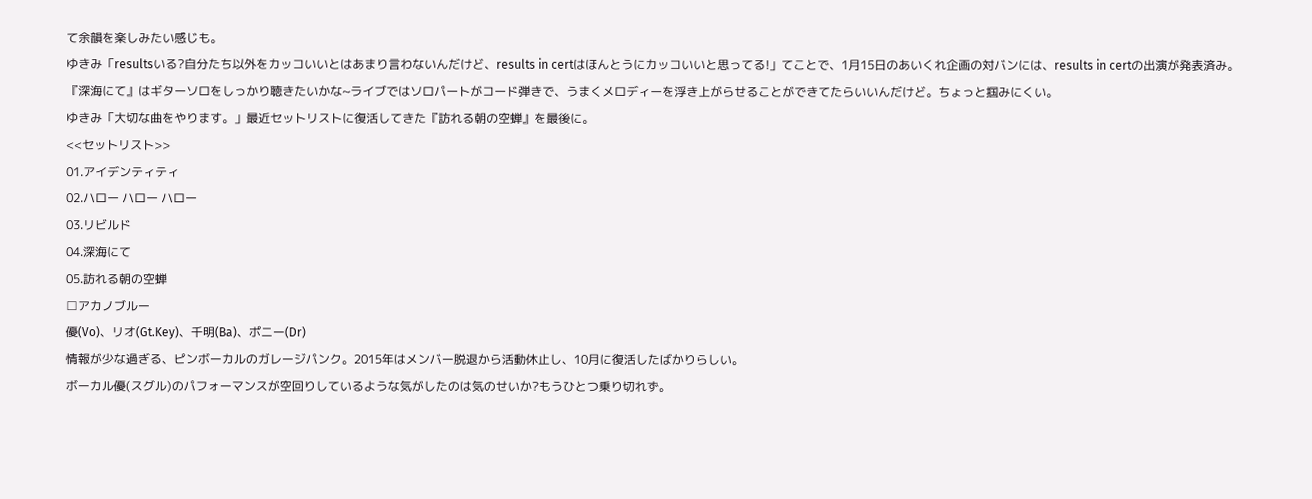て余韻を楽しみたい感じも。
ゆきみ「resultsいる?自分たち以外をカッコいいとはあまり言わないんだけど、results in certはほんとうにカッコいいと思ってる!」てことで、1月15日のあいくれ企画の対バンには、results in certの出演が発表済み。
『深海にて』はギターソロをしっかり聴きたいかな~ライブではソロパートがコード弾きで、うまくメロディーを浮き上がらせることができてたらいいんだけど。ちょっと掴みにくい。
ゆきみ「大切な曲をやります。」最近セットリストに復活してきた『訪れる朝の空蝉』を最後に。
<<セットリスト>>
01.アイデンティティ
02.ハロー ハロー ハロー
03.リビルド
04.深海にて
05.訪れる朝の空蝉
□アカノブルー
優(Vo)、リオ(Gt.Key)、千明(Ba)、ポニー(Dr)
情報が少な過ぎる、ピンボーカルのガレージパンク。2015年はメンバー脱退から活動休止し、10月に復活したばかりらしい。
ボーカル優(スグル)のパフォーマンスが空回りしているような気がしたのは気のせいか?もうひとつ乗り切れず。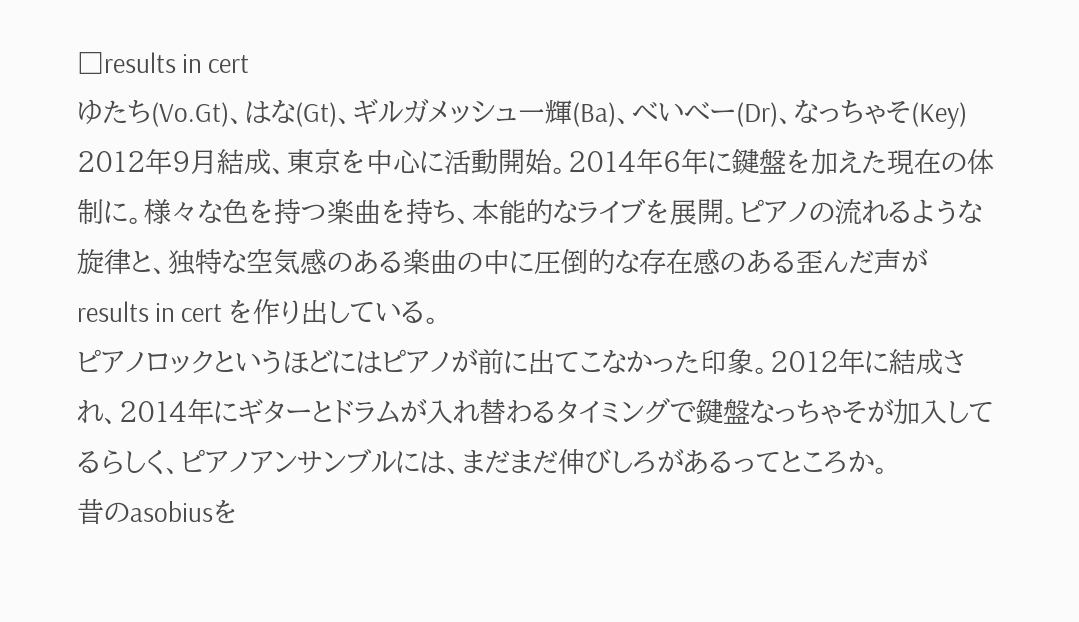□results in cert
ゆたち(Vo.Gt)、はな(Gt)、ギルガメッシュ一輝(Ba)、べいべー(Dr)、なっちゃそ(Key)
2012年9月結成、東京を中心に活動開始。2014年6年に鍵盤を加えた現在の体制に。様々な色を持つ楽曲を持ち、本能的なライブを展開。ピアノの流れるような旋律と、独特な空気感のある楽曲の中に圧倒的な存在感のある歪んだ声が results in cert を作り出している。
ピアノロックというほどにはピアノが前に出てこなかった印象。2012年に結成され、2014年にギターとドラムが入れ替わるタイミングで鍵盤なっちゃそが加入してるらしく、ピアノアンサンブルには、まだまだ伸びしろがあるってところか。
昔のasobiusを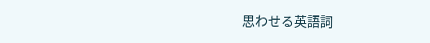思わせる英語詞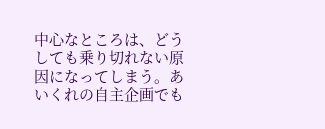中心なところは、どうしても乗り切れない原因になってしまう。あいくれの自主企画でも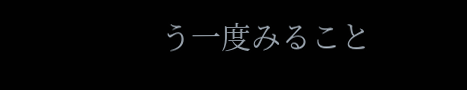う一度みること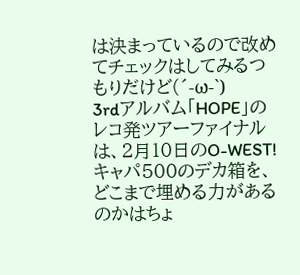は決まっているので改めてチェックはしてみるつもりだけど(´-ω-`)
3rdアルバム「HOPE」のレコ発ツアーファイナルは、2月10日のO-WEST!キャパ500のデカ箱を、どこまで埋める力があるのかはちょ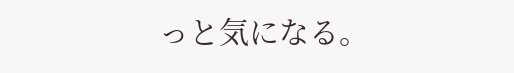っと気になる。